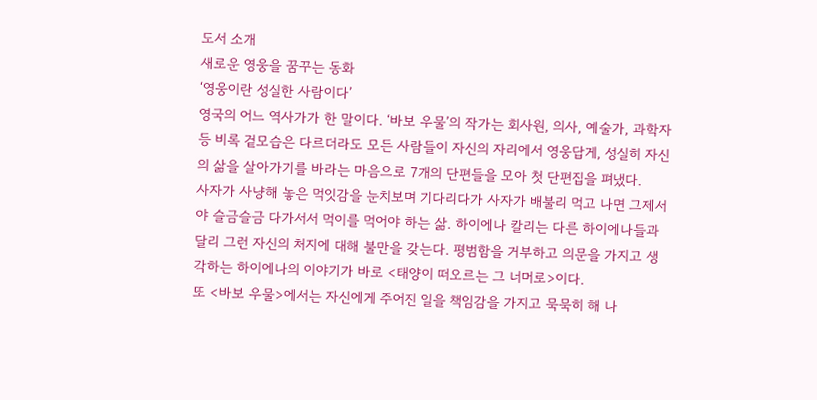도서 소개
새로운 영웅을 꿈꾸는 동화
‘영웅이란 성실한 사람이다’
영국의 어느 역사가가 한 말이다. ‘바보 우물’의 작가는 회사원, 의사, 예술가, 과학자 등 비록 겉모습은 다르더라도 모든 사람들이 자신의 자리에서 영웅답게, 성실히 자신의 삶을 살아가기를 바라는 마음으로 7개의 단편들을 모아 첫 단편집을 펴냈다.
사자가 사냥해 놓은 먹잇감을 눈치보며 기다리다가 사자가 배불리 먹고 나면 그제서야 슬금슬금 다가서서 먹이를 먹어야 하는 삶. 하이에나 칼리는 다른 하이에나들과 달리 그런 자신의 처지에 대해 불만을 갖는다. 평범함을 거부하고 의문을 가지고 생각하는 하이에나의 이야기가 바로 <태양이 떠오르는 그 너머로>이다.
또 <바보 우물>에서는 자신에게 주어진 일을 책임감을 가지고 묵묵히 해 나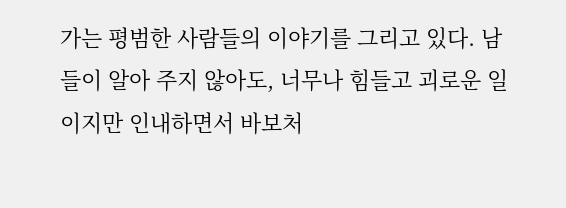가는 평범한 사람들의 이야기를 그리고 있다. 남들이 알아 주지 않아도, 너무나 힘들고 괴로운 일이지만 인내하면서 바보처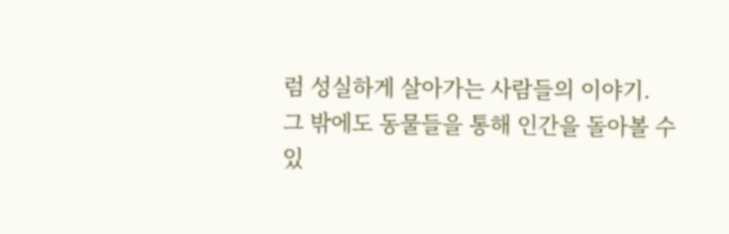럼 성실하게 살아가는 사람들의 이야기.
그 밖에도 동물들을 통해 인간을 돌아볼 수 있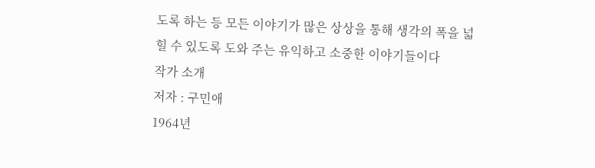도록 하는 등 모든 이야기가 많은 상상을 통해 생각의 폭을 넓힐 수 있도록 도와 주는 유익하고 소중한 이야기들이다
작가 소개
저자 : 구민애
1964년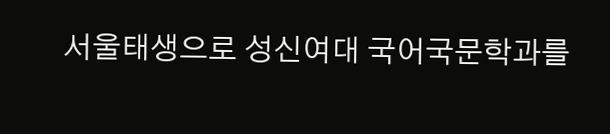서울태생으로 성신여대 국어국문학과를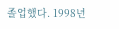졸업했다. 1998년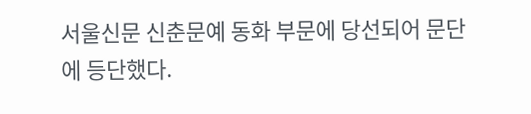서울신문 신춘문예 동화 부문에 당선되어 문단에 등단했다.